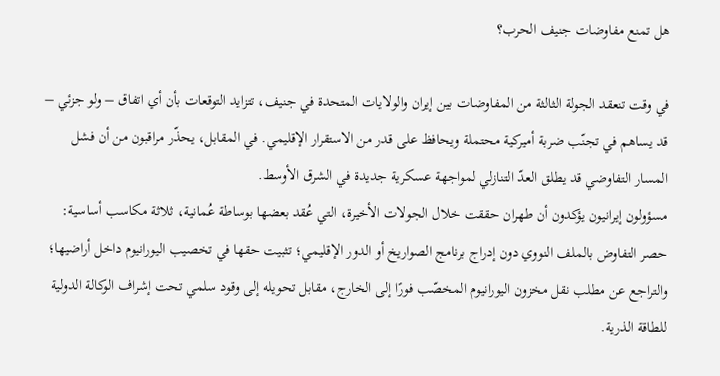هل تمنع مفاوضات جنيف الحرب؟

في وقت تنعقد الجولة الثالثة من المفاوضات بين إيران والولايات المتحدة في جنيف، تتزايد التوقعات بأن أي اتفاق – ولو جزئي – قد يساهم في تجنّب ضربة أميركية محتملة ويحافظ على قدر من الاستقرار الإقليمي. في المقابل، يحذّر مراقبون من أن فشل المسار التفاوضي قد يطلق العدّ التنازلي لمواجهة عسكرية جديدة في الشرق الأوسط.
مسؤولون إيرانيون يؤكدون أن طهران حققت خلال الجولات الأخيرة، التي عُقد بعضها بوساطة عُمانية، ثلاثة مكاسب أساسية: حصر التفاوض بالملف النووي دون إدراج برنامج الصواريخ أو الدور الإقليمي؛ تثبيت حقها في تخصيب اليورانيوم داخل أراضيها؛ والتراجع عن مطلب نقل مخزون اليورانيوم المخصّب فورًا إلى الخارج، مقابل تحويله إلى وقود سلمي تحت إشراف الوكالة الدولية للطاقة الذرية.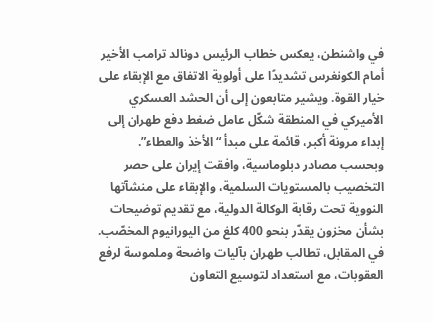في واشنطن، يعكس خطاب الرئيس دونالد ترامب الأخير أمام الكونغرس تشديدًا على أولوية الاتفاق مع الإبقاء على خيار القوة. ويشير متابعون إلى أن الحشد العسكري الأميركي في المنطقة شكّل عامل ضغط دفع طهران إلى إبداء مرونة أكبر، قائمة على مبدأ “الأخذ والعطاء”.
وبحسب مصادر دبلوماسية، وافقت إيران على حصر التخصيب بالمستويات السلمية، والإبقاء على منشآتها النووية تحت رقابة الوكالة الدولية، مع تقديم توضيحات بشأن مخزون يقدّر بنحو 400 كلغ من اليورانيوم المخصّب. في المقابل، تطالب طهران بآليات واضحة وملموسة لرفع العقوبات، مع استعداد لتوسيع التعاون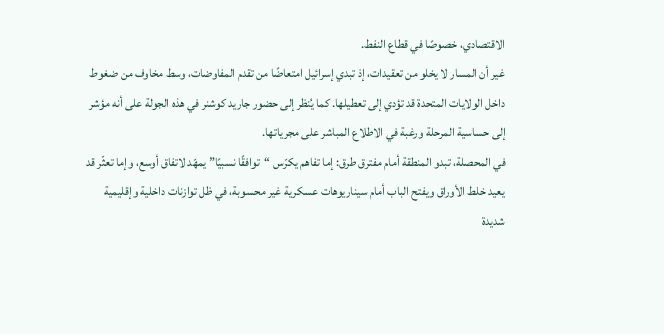الاقتصادي، خصوصًا في قطاع النفط.
غير أن المسار لا يخلو من تعقيدات، إذ تبدي إسرائيل امتعاضًا من تقدم المفاوضات، وسط مخاوف من ضغوط داخل الولايات المتحدة قد تؤدي إلى تعطيلها. كما يُنظر إلى حضور جاريد كوشنر في هذه الجولة على أنه مؤشر إلى حساسية المرحلة ورغبة في الاطلاع المباشر على مجرياتها.
في المحصلة، تبدو المنطقة أمام مفترق طرق: إما تفاهم يكرّس “توافقًا نسبيًا” يمهّد لاتفاق أوسع، وإما تعثّر قد يعيد خلط الأوراق ويفتح الباب أمام سيناريوهات عسكرية غير محسوبة، في ظل توازنات داخلية وإقليمية شديدة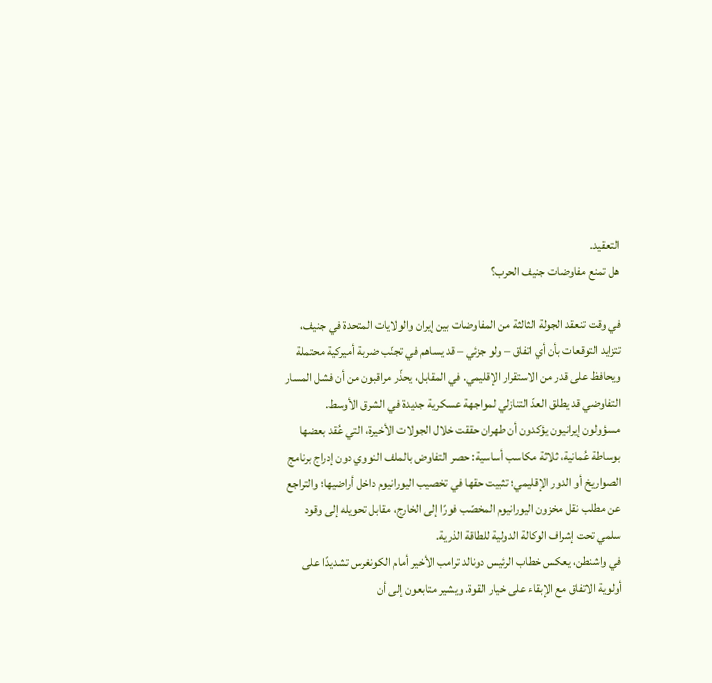التعقيد.
هل تمنع مفاوضات جنيف الحرب؟

في وقت تنعقد الجولة الثالثة من المفاوضات بين إيران والولايات المتحدة في جنيف، تتزايد التوقعات بأن أي اتفاق – ولو جزئي – قد يساهم في تجنّب ضربة أميركية محتملة ويحافظ على قدر من الاستقرار الإقليمي. في المقابل، يحذّر مراقبون من أن فشل المسار التفاوضي قد يطلق العدّ التنازلي لمواجهة عسكرية جديدة في الشرق الأوسط.
مسؤولون إيرانيون يؤكدون أن طهران حققت خلال الجولات الأخيرة، التي عُقد بعضها بوساطة عُمانية، ثلاثة مكاسب أساسية: حصر التفاوض بالملف النووي دون إدراج برنامج الصواريخ أو الدور الإقليمي؛ تثبيت حقها في تخصيب اليورانيوم داخل أراضيها؛ والتراجع عن مطلب نقل مخزون اليورانيوم المخصّب فورًا إلى الخارج، مقابل تحويله إلى وقود سلمي تحت إشراف الوكالة الدولية للطاقة الذرية.
في واشنطن، يعكس خطاب الرئيس دونالد ترامب الأخير أمام الكونغرس تشديدًا على أولوية الاتفاق مع الإبقاء على خيار القوة. ويشير متابعون إلى أن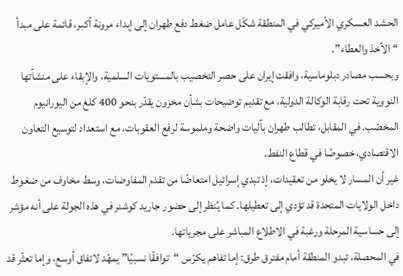الحشد العسكري الأميركي في المنطقة شكّل عامل ضغط دفع طهران إلى إبداء مرونة أكبر، قائمة على مبدأ “الأخذ والعطاء”.
وبحسب مصادر دبلوماسية، وافقت إيران على حصر التخصيب بالمستويات السلمية، والإبقاء على منشآتها النووية تحت رقابة الوكالة الدولية، مع تقديم توضيحات بشأن مخزون يقدّر بنحو 400 كلغ من اليورانيوم المخصّب. في المقابل، تطالب طهران بآليات واضحة وملموسة لرفع العقوبات، مع استعداد لتوسيع التعاون الاقتصادي، خصوصًا في قطاع النفط.
غير أن المسار لا يخلو من تعقيدات، إذ تبدي إسرائيل امتعاضًا من تقدم المفاوضات، وسط مخاوف من ضغوط داخل الولايات المتحدة قد تؤدي إلى تعطيلها. كما يُنظر إلى حضور جاريد كوشنر في هذه الجولة على أنه مؤشر إلى حساسية المرحلة ورغبة في الاطلاع المباشر على مجرياتها.
في المحصلة، تبدو المنطقة أمام مفترق طرق: إما تفاهم يكرّس “توافقًا نسبيًا” يمهّد لاتفاق أوسع، وإما تعثّر قد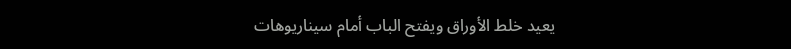يعيد خلط الأوراق ويفتح الباب أمام سيناريوهات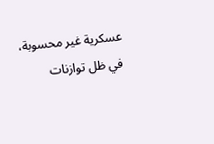عسكرية غير محسوبة، في ظل توازنات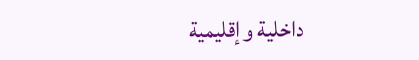داخلية وإقليمية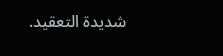شديدة التعقيد.